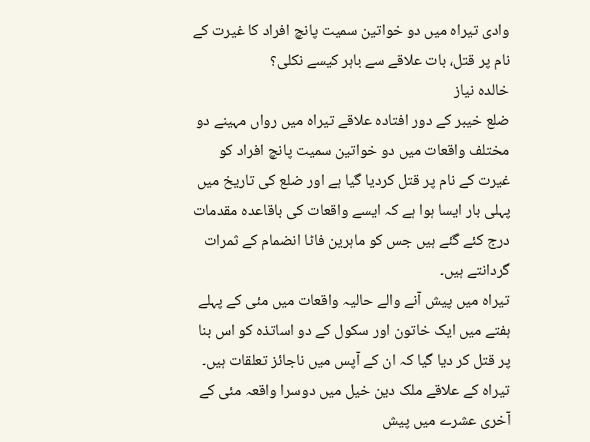وادی تیراہ میں دو خواتین سمیت پانچ افراد کا غیرت کے نام پر قتل، بات علاقے سے باہر کیسے نکلی؟
خالدہ نیاز
ضلع خیبر کے دور افتادہ علاقے تیراہ میں رواں مہینے دو مختلف واقعات میں دو خواتین سمیت پانچ افراد کو غیرت کے نام پر قتل کردیا گیا ہے اور ضلع کی تاریخ میں پہلی بار ایسا ہوا ہے کہ ایسے واقعات کی باقاعدہ مقدمات درج کئے گئے ہیں جس کو ماہرین فاٹا انضمام کے ثمرات گردانتے ہیں۔
تیراہ میں پیش آنے والے حالیہ واقعات میں مئی کے پہلے ہفتے میں ایک خاتون اور سکول کے دو اساتذہ کو اس بنا پر قتل کر دیا گیا کہ ان کے آپس میں ناجائز تعلقات ہیں۔
تیراہ کے علاقے ملک دین خیل میں دوسرا واقعہ مئی کے آخری عشرے میں پیش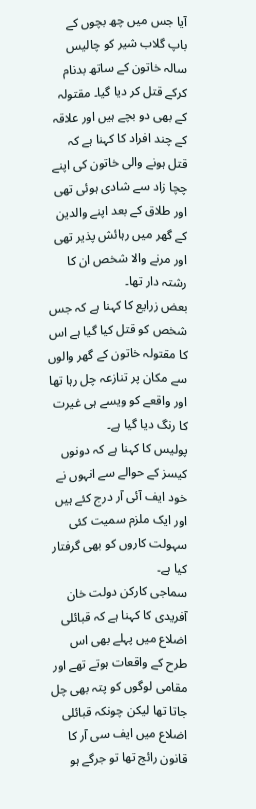آیا جس میں چھ بچوں کے باپ گلاب شیر کو چالیس سالہ خاتون کے ساتھ بدنام کرکے قتل کر دیا گیا۔ مقتولہ کے بھی دو بچے ہیں اور علاقہ کے چند افراد کا کہنا ہے کہ قتل ہونے والی خاتون کی اپنے چچا زاد سے شادی ہوئی تھی اور طلاق کے بعد اپنے والدین کے گھر میں رہائش پذیر تھی اور مرنے والا شخص ان کا رشتہ دار تھا۔
بعض زرایع کا کہنا ہے کہ جس شخص کو قتل کیا گیا ہے اس کا مقتولہ خاتون کے گھر والوں سے مکان پر تنازعہ چل رہا تھا اور واقعے کو ویسے ہی غیرت کا رنگ دیا گیا ہے۔
پولیس کا کہنا ہے کہ دونوں کیسز کے حوالے سے انہوں نے خود ایف آئی آر درج کئے ہیں اور ایک ملزم سمیت کئی سہولت کاروں کو بھی گرفتار کیا ہے۔
سماجی کارکن دولت خان آفریدی کا کہنا ہے کہ قبائلی اضلاع میں پہلے بھی اس طرح کے واقعات ہوتے تھے اور مقامی لوگوں کو پتہ بھی چل جاتا تھا لیکن چونکہ قبائلی اضلاع میں ایف سی آر کا قانون رائج تھا تو جرگے ہو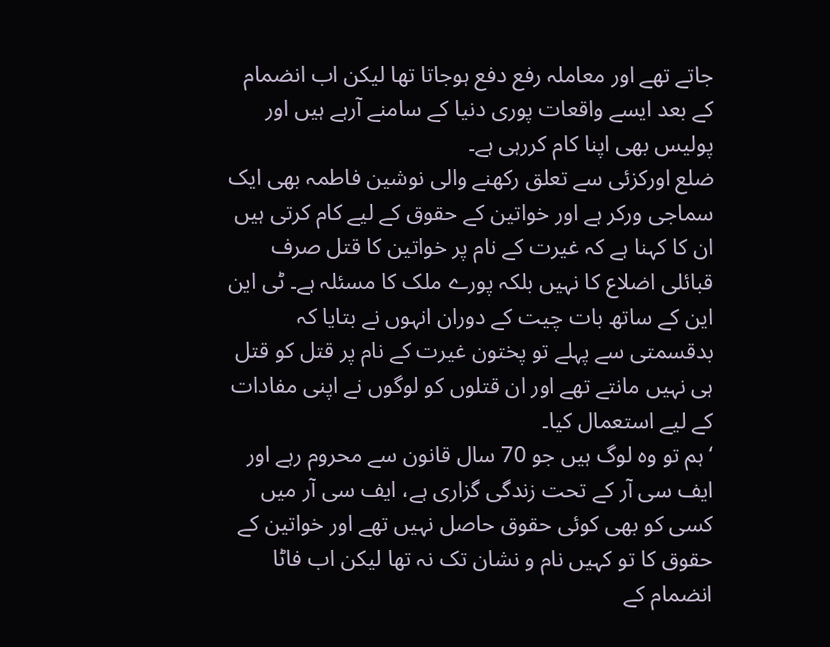جاتے تھے اور معاملہ رفع دفع ہوجاتا تھا لیکن اب انضمام کے بعد ایسے واقعات پوری دنیا کے سامنے آرہے ہیں اور پولیس بھی اپنا کام کررہی ہے۔
ضلع اورکزئی سے تعلق رکھنے والی نوشین فاطمہ بھی ایک سماجی ورکر ہے اور خواتین کے حقوق کے لیے کام کرتی ہیں ان کا کہنا ہے کہ غیرت کے نام پر خواتین کا قتل صرف قبائلی اضلاع کا نہیں بلکہ پورے ملک کا مسئلہ ہے۔ ٹی این این کے ساتھ بات چیت کے دوران انہوں نے بتایا کہ بدقسمتی سے پہلے تو پختون غیرت کے نام پر قتل کو قتل ہی نہیں مانتے تھے اور ان قتلوں کو لوگوں نے اپنی مفادات کے لیے استعمال کیا۔
‘ ہم تو وہ لوگ ہیں جو 70 سال قانون سے محروم رہے اور ایف سی آر کے تحت زندگی گزاری ہے، ایف سی آر میں کسی کو بھی کوئی حقوق حاصل نہیں تھے اور خواتین کے حقوق کا تو کہیں نام و نشان تک نہ تھا لیکن اب فاٹا انضمام کے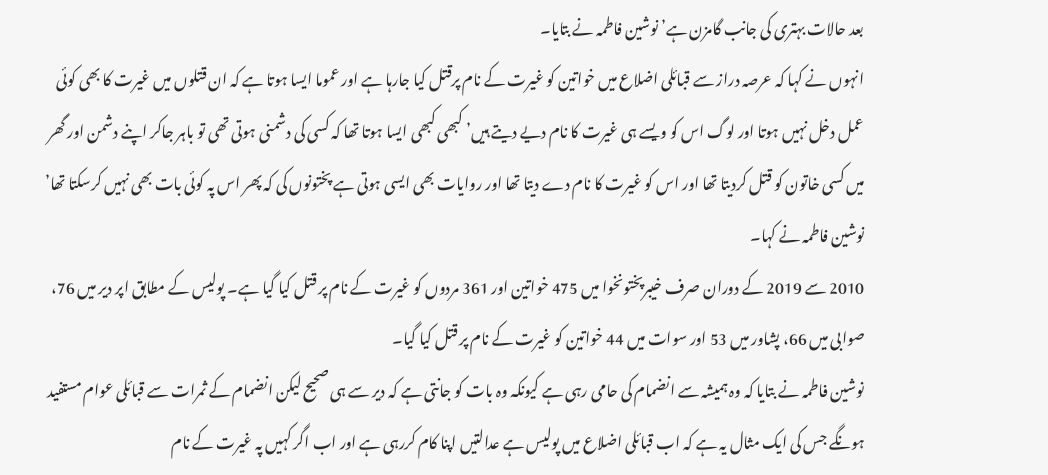بعد حالات بہتری کی جانب گامزن ہے’ نوشین فاطمہ نے بتایا۔
انہوں نے کہا کہ عرصہ دراز سے قبائلی اضلاع میں خواتین کو غیرت کے نام پرقتل کیا جارہا ہے اور عموما ایسا ہوتا ہے کہ ان قتلوں میں غیرت کا بھی کوئی عمل دخل نہیں ہوتا اور لوگ اس کو ویسے ہی غیرت کا نام دیے دیتے ہیں’ کبھی کبھی ایسا ہوتا تھا کہ کسی کی دشمنی ہوتی تھی تو باہر جاکر اپنے دشمن اور گھر میں کسی خاتون کو قتل کردیتا تھا اور اس کو غیرت کا نام دے دیتا تھا اور روایات بھی ایسی ہوتی ہے پختونوں کی کہ پھر اس پہ کوئی بات بھی نہیں کرسکتا تھا’ نوشین فاطمہ نے کہا۔
2010 سے 2019 کے دوران صرف خیبرپختونخوا میں 475 خواتین اور 361 مردوں کو غیرت کے نام پر قتل کیا گیا ہے۔ پولیس کے مطابق اپر دیر میں 76، صوابی میں 66، پشاور میں 53 اور سوات میں 44 خواتین کو غیرت کے نام پر قتل کیا گیا۔
نوشین فاطمہ نے بتایا کہ وہ ہمیشہ سے انضمام کی حامی رہی ہے کیونکہ وہ بات کو جانتی ہے کہ دیر سے ہی صحیح لیکن انضمام کے ثمرات سے قبائلی عوام مستفید ہونگے جس کی ایک مثال یہ ہے کہ اب قبائلی اضلاع میں پولیس ہے عدالتیں اپنا کام کررہی ہے اور اب اگر کہیں پہ غیرت کے نام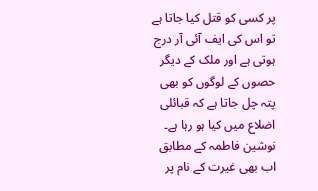پر کسی کو قتل کیا جاتا ہے تو اس کی ایف آئی آر درج ہوتی ہے اور ملک کے دیگر حصوں کے لوگوں کو بھی پتہ چل جاتا ہے کہ قبائلی اضلاع میں کیا ہو رہا ہے۔
نوشین فاطمہ کے مطابق اب بھی غیرت کے نام پر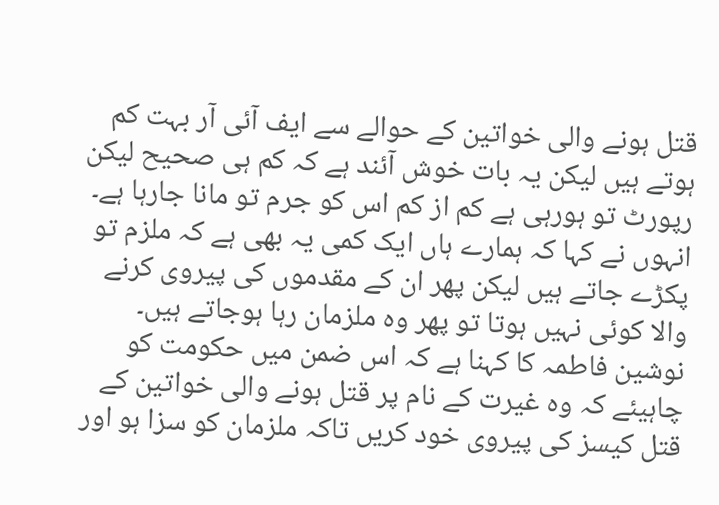قتل ہونے والی خواتین کے حوالے سے ایف آئی آر بہت کم ہوتے ہیں لیکن یہ بات خوش آئند ہے کہ کم ہی صحیح لیکن رپورٹ تو ہورہی ہے کم از کم اس کو جرم تو مانا جارہا ہے۔
انہوں نے کہا کہ ہمارے ہاں ایک کمی یہ بھی ہے کہ ملزم تو پکڑے جاتے ہیں لیکن پھر ان کے مقدموں کی پیروی کرنے والا کوئی نہیں ہوتا تو پھر وہ ملزمان رہا ہوجاتے ہیں۔ نوشین فاطمہ کا کہنا ہے کہ اس ضمن میں حکومت کو چاہیئے کہ وہ غیرت کے نام پر قتل ہونے والی خواتین کے قتل کیسز کی پیروی خود کریں تاکہ ملزمان کو سزا ہو اور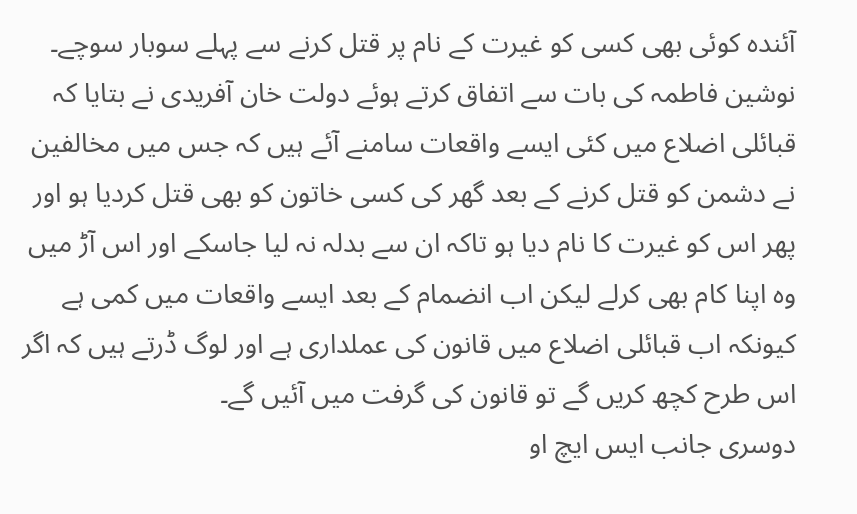آئندہ کوئی بھی کسی کو غیرت کے نام پر قتل کرنے سے پہلے سوبار سوچے۔
نوشین فاطمہ کی بات سے اتفاق کرتے ہوئے دولت خان آفریدی نے بتایا کہ قبائلی اضلاع میں کئی ایسے واقعات سامنے آئے ہیں کہ جس میں مخالفین نے دشمن کو قتل کرنے کے بعد گھر کی کسی خاتون کو بھی قتل کردیا ہو اور پھر اس کو غیرت کا نام دیا ہو تاکہ ان سے بدلہ نہ لیا جاسکے اور اس آڑ میں وہ اپنا کام بھی کرلے لیکن اب انضمام کے بعد ایسے واقعات میں کمی ہے کیونکہ اب قبائلی اضلاع میں قانون کی عملداری ہے اور لوگ ڈرتے ہیں کہ اگر اس طرح کچھ کریں گے تو قانون کی گرفت میں آئیں گے۔
دوسری جانب ایس ایچ او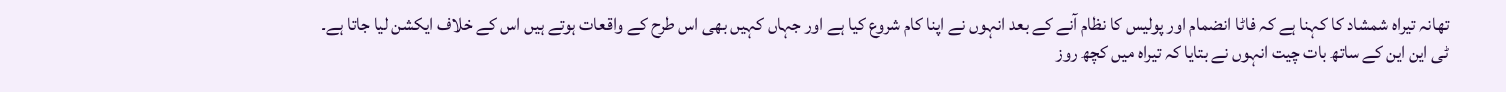تھانہ تیراہ شمشاد کا کہنا ہے کہ فاٹا انضمام اور پولیس کا نظام آنے کے بعد انہوں نے اپنا کام شروع کیا ہے اور جہاں کہیں بھی اس طرح کے واقعات ہوتے ہیں اس کے خلاف ایکشن لیا جاتا ہے۔
ٹی این این کے ساتھ بات چیت انہوں نے بتایا کہ تیراہ میں کچھ روز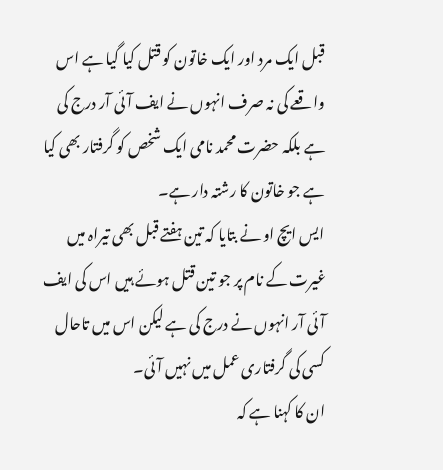قبل ایک مرد اور ایک خاتون کو قتل کیا گیا ہے اس واقعے کی نہ صرف انہوں نے ایف آئی آر درج کی ہے بلکہ حضرت محمد نامی ایک شخص کو گرفتار بھی کیا ہے جو خاتون کا رشتہ دار ہے۔
ایس ایچ او نے بتایا کہ تین ہفتے قبل بھی تیراہ میں غیرت کے نام پر جو تین قتل ہوئے ہیں اس کی ایف آئی آر انہوں نے درج کی ہے لیکن اس میں تاحال کسی کی گرفتاری عمل میں نہیں آئی۔
ان کا کہنا ہے کہ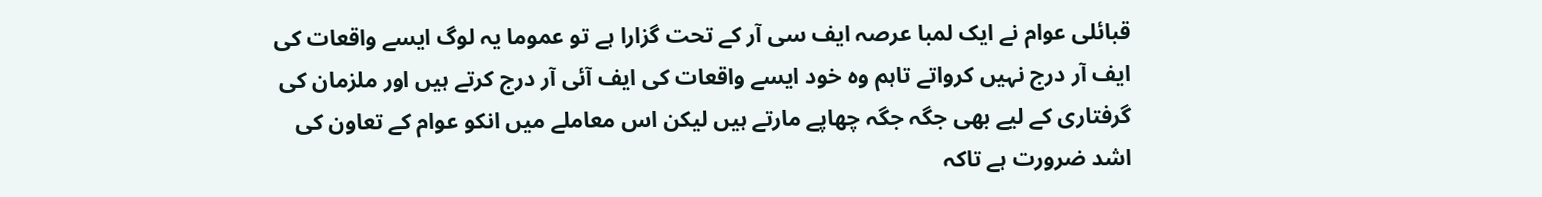قبائلی عوام نے ایک لمبا عرصہ ایف سی آر کے تحت گزارا ہے تو عموما یہ لوگ ایسے واقعات کی ایف آر درج نہیں کرواتے تاہم وہ خود ایسے واقعات کی ایف آئی آر درج کرتے ہیں اور ملزمان کی گرفتاری کے لیے بھی جگہ جگہ چھاپے مارتے ہیں لیکن اس معاملے میں انکو عوام کے تعاون کی اشد ضرورت ہے تاکہ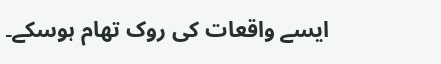ایسے واقعات کی روک تھام ہوسکے۔